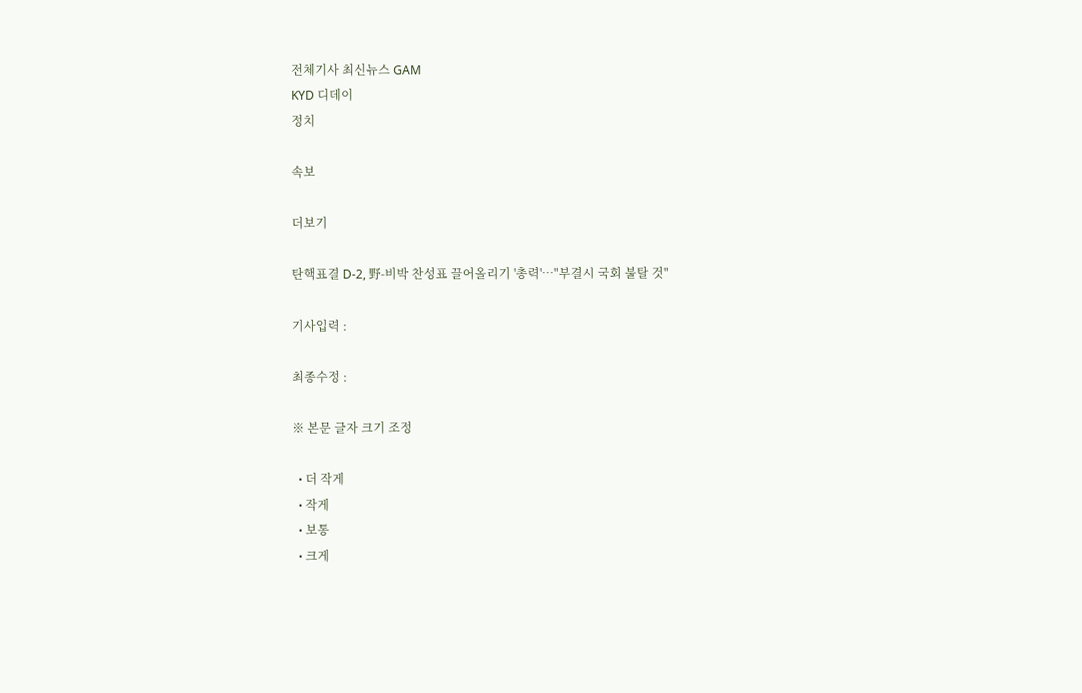전체기사 최신뉴스 GAM
KYD 디데이
정치

속보

더보기

탄핵표결 D-2, 野-비박 찬성표 끌어올리기 '총력'…"부결시 국회 불탈 것"

기사입력 :

최종수정 :

※ 본문 글자 크기 조정

  • 더 작게
  • 작게
  • 보통
  • 크게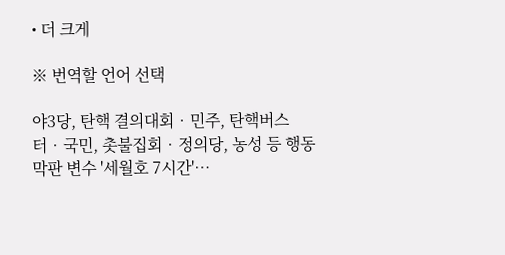• 더 크게

※ 번역할 언어 선택

야3당, 탄핵 결의대회‧민주, 탄핵버스터‧국민, 촛불집회‧정의당, 농성 등 행동
막판 변수 '세월호 7시간'…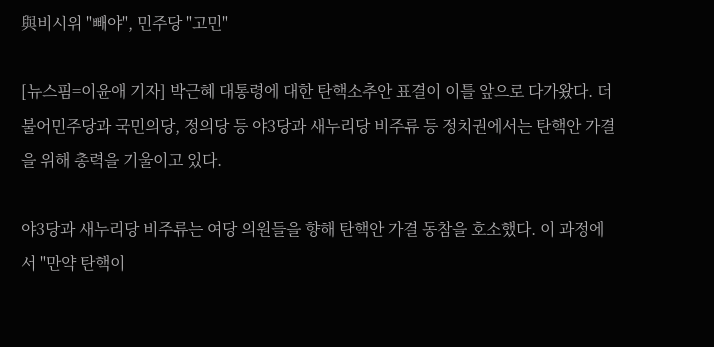與비시위 "빼야", 민주당 "고민"

[뉴스핌=이윤애 기자] 박근혜 대통령에 대한 탄핵소추안 표결이 이틀 앞으로 다가왔다. 더불어민주당과 국민의당, 정의당 등 야3당과 새누리당 비주류 등 정치권에서는 탄핵안 가결을 위해 총력을 기울이고 있다.

야3당과 새누리당 비주류는 여당 의원들을 향해 탄핵안 가결 동참을 호소했다. 이 과정에서 "만약 탄핵이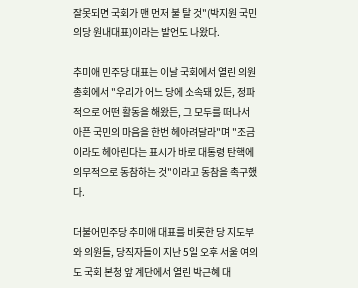잘못되면 국회가 맨 먼저 불 탈 것"(박지원 국민의당 원내대표)이라는 발언도 나왔다.

추미애 민주당 대표는 이날 국회에서 열린 의원총회에서 "우리가 어느 당에 소속돼 있든, 정파적으로 어떤 활동을 해왔든, 그 모두를 떠나서 아픈 국민의 마음을 한번 헤아려달라"며 "조금이라도 헤아린다는 표시가 바로 대통령 탄핵에 의무적으로 동참하는 것"이라고 동참을 촉구했다.

더불어민주당 추미애 대표를 비롯한 당 지도부와 의원들, 당직자들이 지난 5일 오후 서울 여의도 국회 본청 앞 계단에서 열린 박근혜 대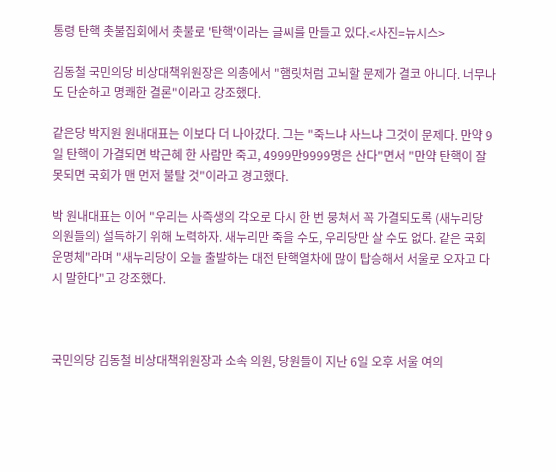통령 탄핵 촛불집회에서 촛불로 '탄핵'이라는 글씨를 만들고 있다.<사진=뉴시스>

김동철 국민의당 비상대책위원장은 의총에서 "햄릿처럼 고뇌할 문제가 결코 아니다. 너무나도 단순하고 명쾌한 결론"이라고 강조했다.

같은당 박지원 원내대표는 이보다 더 나아갔다. 그는 "죽느냐 사느냐 그것이 문제다. 만약 9일 탄핵이 가결되면 박근혜 한 사람만 죽고, 4999만9999명은 산다"면서 "만약 탄핵이 잘못되면 국회가 맨 먼저 불탈 것"이라고 경고했다.

박 원내대표는 이어 "우리는 사즉생의 각오로 다시 한 번 뭉쳐서 꼭 가결되도록 (새누리당 의원들의) 설득하기 위해 노력하자. 새누리만 죽을 수도, 우리당만 살 수도 없다. 같은 국회 운명체"라며 "새누리당이 오늘 출발하는 대전 탄핵열차에 많이 탑승해서 서울로 오자고 다시 말한다"고 강조했다.



국민의당 김동철 비상대책위원장과 소속 의원, 당원들이 지난 6일 오후 서울 여의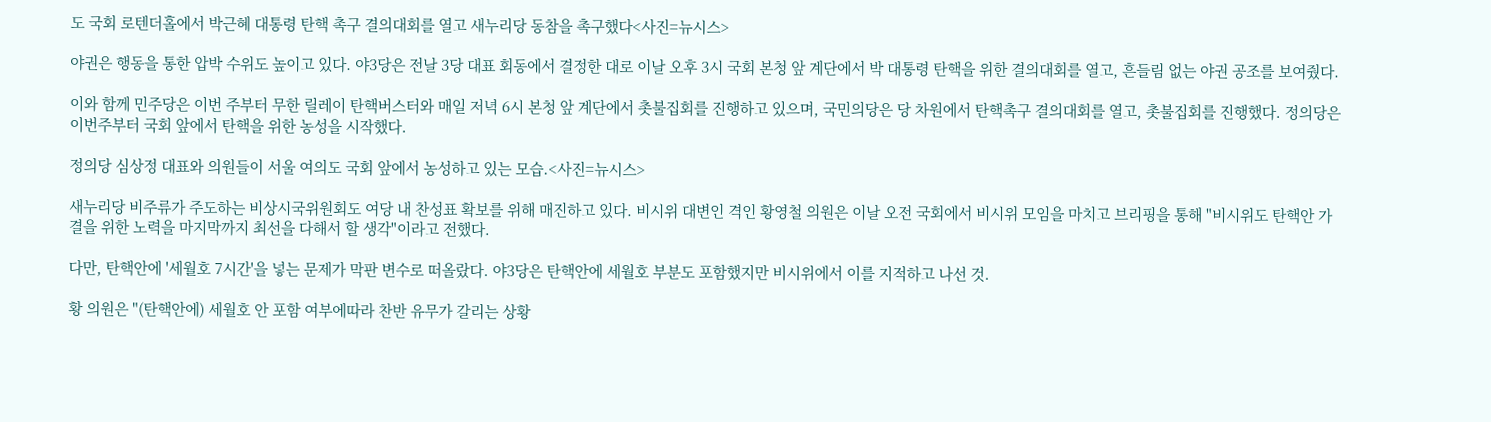도 국회 로텐더홀에서 박근혜 대통령 탄핵 촉구 결의대회를 열고 새누리당 동참을 촉구했다<사진=뉴시스>

야권은 행동을 통한 압박 수위도 높이고 있다. 야3당은 전날 3당 대표 회동에서 결정한 대로 이날 오후 3시 국회 본청 앞 계단에서 박 대통령 탄핵을 위한 결의대회를 열고, 흔들림 없는 야권 공조를 보여줬다.

이와 함께 민주당은 이번 주부터 무한 릴레이 탄핵버스터와 매일 저녁 6시 본청 앞 계단에서 촛불집회를 진행하고 있으며, 국민의당은 당 차원에서 탄핵촉구 결의대회를 열고, 촛불집회를 진행했다. 정의당은 이번주부터 국회 앞에서 탄핵을 위한 농성을 시작했다.

정의당 심상정 대표와 의원들이 서울 여의도 국회 앞에서 농성하고 있는 모습.<사진=뉴시스>

새누리당 비주류가 주도하는 비상시국위원회도 여당 내 찬성표 확보를 위해 매진하고 있다. 비시위 대변인 격인 황영철 의원은 이날 오전 국회에서 비시위 모임을 마치고 브리핑을 통해 "비시위도 탄핵안 가결을 위한 노력을 마지막까지 최선을 다해서 할 생각"이라고 전했다.

다만, 탄핵안에 '세월호 7시간'을 넣는 문제가 막판 변수로 떠올랐다. 야3당은 탄핵안에 세월호 부분도 포함했지만 비시위에서 이를 지적하고 나선 것.

황 의원은 "(탄핵안에) 세월호 안 포함 여부에따라 찬반 유무가 갈리는 상황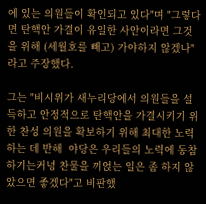에 있는 의원들이 확인되고 있다"며 "그렇다면 탄핵안 가결이 유일한 사안이라면 그것을 위해 (세월호를 빼고) 가야하지 않겠나"라고 주장했다.

그는 "비시위가 새누리당에서 의원들을 설득하고 안정적으로 탄핵안을 가결시키기 위한 찬성 의원을 확보하기 위해 최대한 노력하는 데 반해  야당은 우리들의 노력에 동참하기는커녕 찬물을 끼얹는 일은 좀 하지 않았으면 좋겠다"고 비판했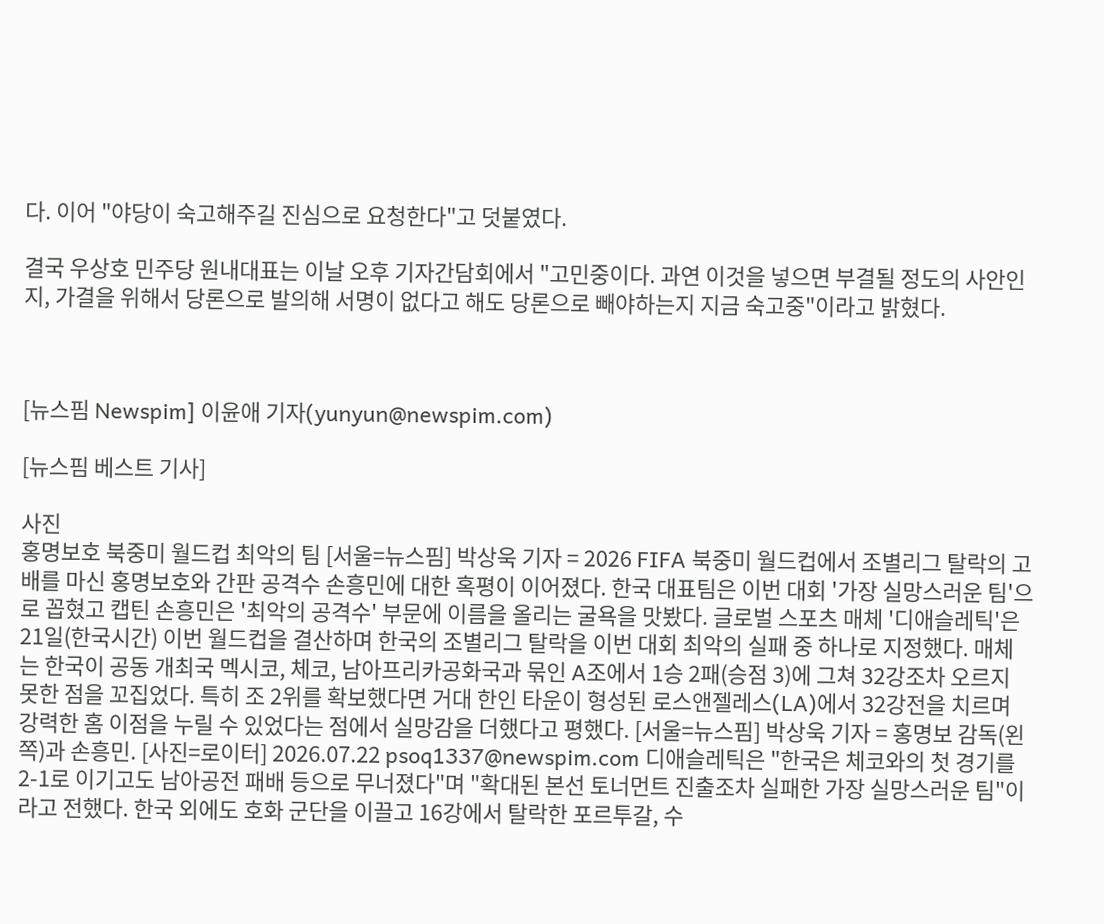다. 이어 "야당이 숙고해주길 진심으로 요청한다"고 덧붙였다.

결국 우상호 민주당 원내대표는 이날 오후 기자간담회에서 "고민중이다. 과연 이것을 넣으면 부결될 정도의 사안인지, 가결을 위해서 당론으로 발의해 서명이 없다고 해도 당론으로 빼야하는지 지금 숙고중"이라고 밝혔다.



[뉴스핌 Newspim] 이윤애 기자(yunyun@newspim.com)

[뉴스핌 베스트 기사]

사진
홍명보호 북중미 월드컵 최악의 팀 [서울=뉴스핌] 박상욱 기자 = 2026 FIFA 북중미 월드컵에서 조별리그 탈락의 고배를 마신 홍명보호와 간판 공격수 손흥민에 대한 혹평이 이어졌다. 한국 대표팀은 이번 대회 '가장 실망스러운 팀'으로 꼽혔고 캡틴 손흥민은 '최악의 공격수' 부문에 이름을 올리는 굴욕을 맛봤다. 글로벌 스포츠 매체 '디애슬레틱'은 21일(한국시간) 이번 월드컵을 결산하며 한국의 조별리그 탈락을 이번 대회 최악의 실패 중 하나로 지정했다. 매체는 한국이 공동 개최국 멕시코, 체코, 남아프리카공화국과 묶인 A조에서 1승 2패(승점 3)에 그쳐 32강조차 오르지 못한 점을 꼬집었다. 특히 조 2위를 확보했다면 거대 한인 타운이 형성된 로스앤젤레스(LA)에서 32강전을 치르며 강력한 홈 이점을 누릴 수 있었다는 점에서 실망감을 더했다고 평했다. [서울=뉴스핌] 박상욱 기자 = 홍명보 감독(왼쪽)과 손흥민. [사진=로이터] 2026.07.22 psoq1337@newspim.com 디애슬레틱은 "한국은 체코와의 첫 경기를 2-1로 이기고도 남아공전 패배 등으로 무너졌다"며 "확대된 본선 토너먼트 진출조차 실패한 가장 실망스러운 팀"이라고 전했다. 한국 외에도 호화 군단을 이끌고 16강에서 탈락한 포르투갈, 수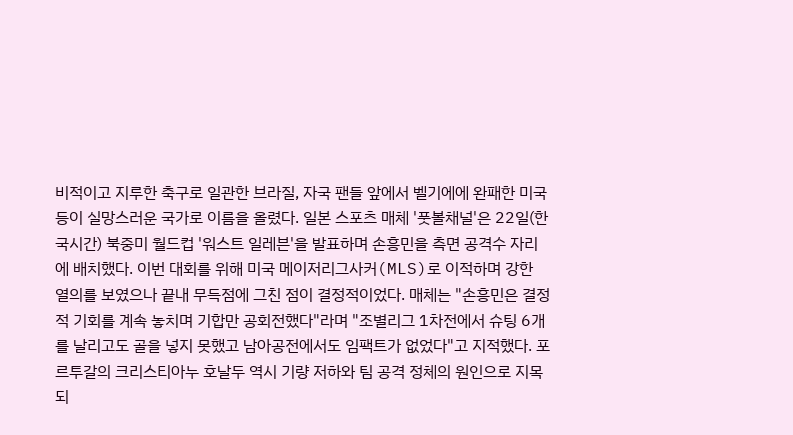비적이고 지루한 축구로 일관한 브라질, 자국 팬들 앞에서 벨기에에 완패한 미국 등이 실망스러운 국가로 이름을 올렸다. 일본 스포츠 매체 '풋볼채널'은 22일(한국시간) 북중미 월드컵 '워스트 일레븐'을 발표하며 손흥민을 측면 공격수 자리에 배치했다. 이번 대회를 위해 미국 메이저리그사커(MLS)로 이적하며 강한 열의를 보였으나 끝내 무득점에 그친 점이 결정적이었다. 매체는 "손흥민은 결정적 기회를 계속 놓치며 기합만 공회전했다"라며 "조별리그 1차전에서 슈팅 6개를 날리고도 골을 넣지 못했고 남아공전에서도 임팩트가 없었다"고 지적했다. 포르투갈의 크리스티아누 호날두 역시 기량 저하와 팀 공격 정체의 원인으로 지목되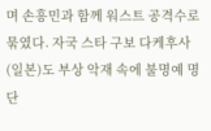며 손흥민과 함께 워스트 공격수로 묶였다. 자국 스타 구보 다케후사(일본)도 부상 악재 속에 불명예 명단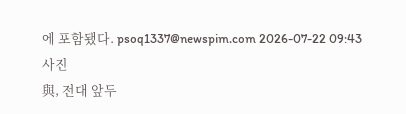에 포함됐다. psoq1337@newspim.com 2026-07-22 09:43
사진
與, 전대 앞두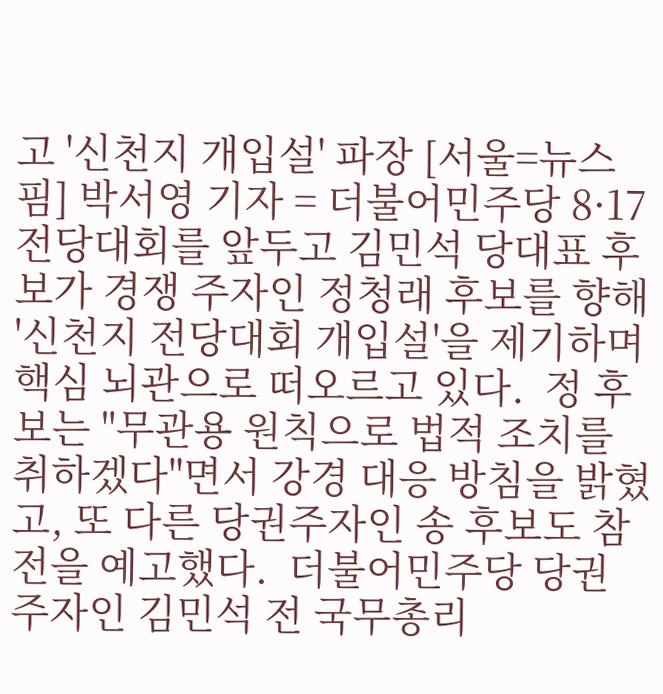고 '신천지 개입설' 파장 [서울=뉴스핌] 박서영 기자 = 더불어민주당 8·17 전당대회를 앞두고 김민석 당대표 후보가 경쟁 주자인 정청래 후보를 향해 '신천지 전당대회 개입설'을 제기하며 핵심 뇌관으로 떠오르고 있다.  정 후보는 "무관용 원칙으로 법적 조치를 취하겠다"면서 강경 대응 방침을 밝혔고, 또 다른 당권주자인 송 후보도 참전을 예고했다.  더불어민주당 당권 주자인 김민석 전 국무총리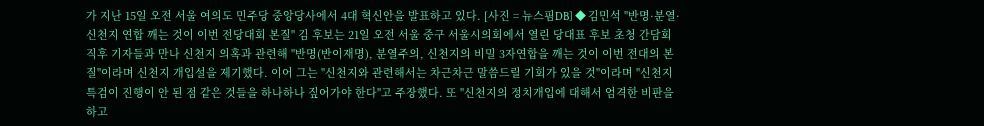가 지난 15일 오전 서울 여의도 민주당 중앙당사에서 4대 혁신안을 발표하고 있다. [사진 = 뉴스핌DB] ◆ 김민석 "반명·분열·신천지 연합 깨는 것이 이번 전당대회 본질" 김 후보는 21일 오전 서울 중구 서울시의회에서 열린 당대표 후보 초청 간담회 직후 기자들과 만나 신천지 의혹과 관련해 "반명(반이재명), 분열주의, 신천지의 비밀 3자연합을 깨는 것이 이번 전대의 본질"이라며 신천지 개입설을 제기했다. 이어 그는 "신천지와 관련해서는 차근차근 말씀드릴 기회가 있을 것"이라며 "신천지 특검이 진행이 안 된 점 같은 것들을 하나하나 짚어가야 한다"고 주장했다. 또 "신천지의 정치개입에 대해서 엄격한 비판을 하고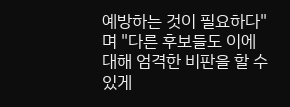예방하는 것이 필요하다"며 "다른 후보들도 이에 대해 엄격한 비판을 할 수 있게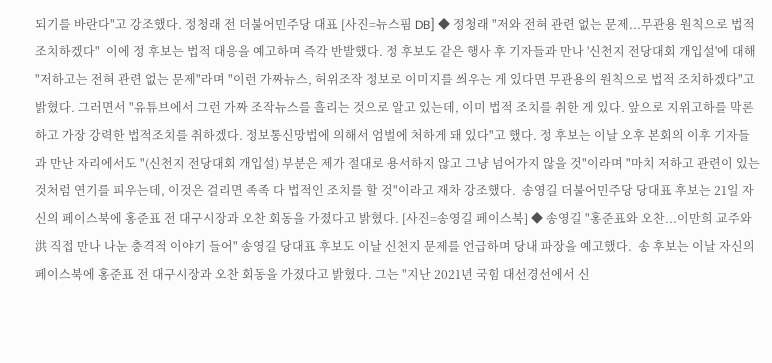되기를 바란다"고 강조했다. 정청래 전 더불어민주당 대표 [사진=뉴스핌 DB] ◆ 정청래 "저와 전혀 관련 없는 문제...무관용 원칙으로 법적 조치하겠다"  이에 정 후보는 법적 대응을 예고하며 즉각 반발했다. 정 후보도 같은 행사 후 기자들과 만나 '신천지 전당대회 개입설'에 대해 "저하고는 전혀 관련 없는 문제"라며 "이런 가짜뉴스, 허위조작 정보로 이미지를 씌우는 게 있다면 무관용의 원칙으로 법적 조치하겠다"고 밝혔다. 그러면서 "유튜브에서 그런 가짜 조작뉴스를 흘리는 것으로 알고 있는데, 이미 법적 조치를 취한 게 있다. 앞으로 지위고하를 막론하고 가장 강력한 법적조치를 취하겠다. 정보통신망법에 의해서 엄벌에 처하게 돼 있다"고 했다. 정 후보는 이날 오후 본회의 이후 기자들과 만난 자리에서도 "(신천지 전당대회 개입설) 부분은 제가 절대로 용서하지 않고 그냥 넘어가지 않을 것"이라며 "마치 저하고 관련이 있는 것처럼 연기를 피우는데, 이것은 걸리면 족족 다 법적인 조치를 할 것"이라고 재차 강조했다.  송영길 더불어민주당 당대표 후보는 21일 자신의 페이스북에 홍준표 전 대구시장과 오찬 회동을 가졌다고 밝혔다. [사진=송영길 페이스북] ◆ 송영길 "홍준표와 오찬...이만희 교주와 洪 직접 만나 나눈 충격적 이야기 들어" 송영길 당대표 후보도 이날 신천지 문제를 언급하며 당내 파장을 예고했다.  송 후보는 이날 자신의 페이스북에 홍준표 전 대구시장과 오찬 회동을 가졌다고 밝혔다. 그는 "지난 2021년 국힘 대선경선에서 신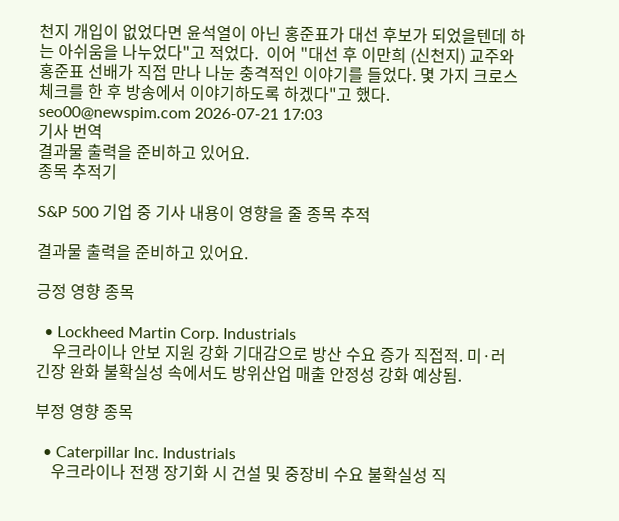천지 개입이 없었다면 윤석열이 아닌 홍준표가 대선 후보가 되었을텐데 하는 아쉬움을 나누었다"고 적었다.  이어 "대선 후 이만희 (신천지) 교주와 홍준표 선배가 직접 만나 나눈 충격적인 이야기를 들었다. 몇 가지 크로스체크를 한 후 방송에서 이야기하도록 하겠다"고 했다.  seo00@newspim.com 2026-07-21 17:03
기사 번역
결과물 출력을 준비하고 있어요.
종목 추적기

S&P 500 기업 중 기사 내용이 영향을 줄 종목 추적

결과물 출력을 준비하고 있어요.

긍정 영향 종목

  • Lockheed Martin Corp. Industrials
    우크라이나 안보 지원 강화 기대감으로 방산 수요 증가 직접적. 미·러 긴장 완화 불확실성 속에서도 방위산업 매출 안정성 강화 예상됨.

부정 영향 종목

  • Caterpillar Inc. Industrials
    우크라이나 전쟁 장기화 시 건설 및 중장비 수요 불확실성 직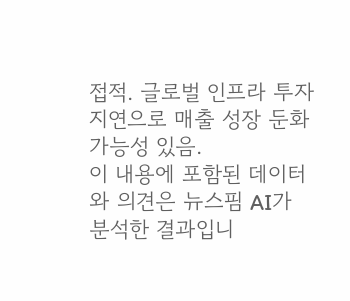접적. 글로벌 인프라 투자 지연으로 매출 성장 둔화 가능성 있음.
이 내용에 포함된 데이터와 의견은 뉴스핌 AI가 분석한 결과입니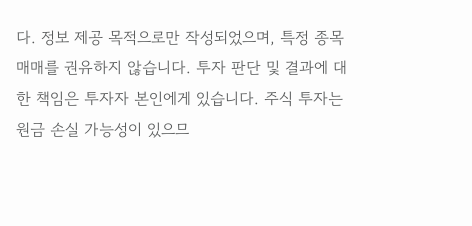다. 정보 제공 목적으로만 작성되었으며, 특정 종목 매매를 권유하지 않습니다. 투자 판단 및 결과에 대한 책임은 투자자 본인에게 있습니다. 주식 투자는 원금 손실 가능성이 있으므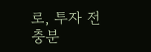로, 투자 전 충분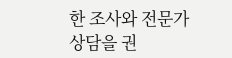한 조사와 전문가 상담을 권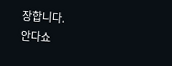장합니다.
안다쇼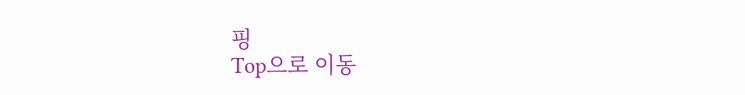핑
Top으로 이동